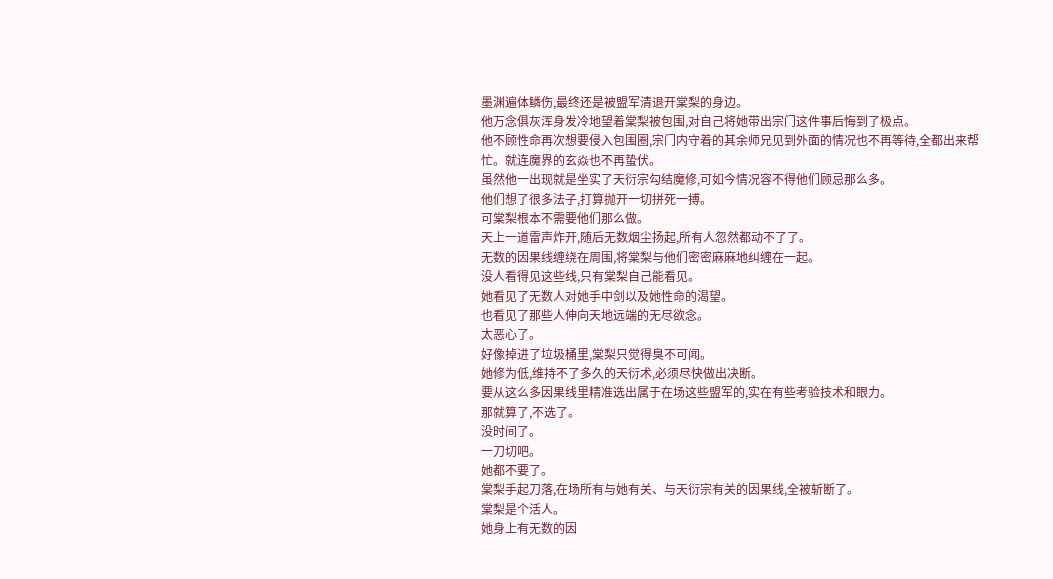墨渊遍体鳞伤,最终还是被盟军清退开棠梨的身边。
他万念俱灰浑身发冷地望着棠梨被包围,对自己将她带出宗门这件事后悔到了极点。
他不顾性命再次想要侵入包围圈,宗门内守着的其余师兄见到外面的情况也不再等待,全都出来帮忙。就连魔界的玄焱也不再蛰伏。
虽然他一出现就是坐实了天衍宗勾结魔修,可如今情况容不得他们顾忌那么多。
他们想了很多法子,打算抛开一切拼死一搏。
可棠梨根本不需要他们那么做。
天上一道雷声炸开,随后无数烟尘扬起,所有人忽然都动不了了。
无数的因果线缠绕在周围,将棠梨与他们密密麻麻地纠缠在一起。
没人看得见这些线,只有棠梨自己能看见。
她看见了无数人对她手中剑以及她性命的渴望。
也看见了那些人伸向天地远端的无尽欲念。
太恶心了。
好像掉进了垃圾桶里,棠梨只觉得臭不可闻。
她修为低,维持不了多久的天衍术,必须尽快做出决断。
要从这么多因果线里精准选出属于在场这些盟军的,实在有些考验技术和眼力。
那就算了,不选了。
没时间了。
一刀切吧。
她都不要了。
棠梨手起刀落,在场所有与她有关、与天衍宗有关的因果线,全被斩断了。
棠梨是个活人。
她身上有无数的因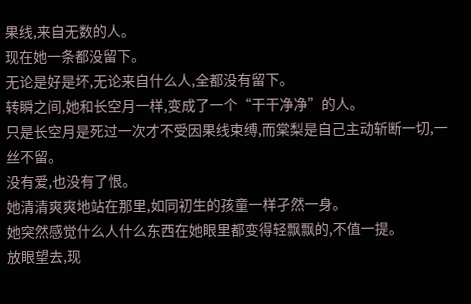果线,来自无数的人。
现在她一条都没留下。
无论是好是坏,无论来自什么人,全都没有留下。
转瞬之间,她和长空月一样,变成了一个“干干净净”的人。
只是长空月是死过一次才不受因果线束缚,而棠梨是自己主动斩断一切,一丝不留。
没有爱,也没有了恨。
她清清爽爽地站在那里,如同初生的孩童一样孑然一身。
她突然感觉什么人什么东西在她眼里都变得轻飘飘的,不值一提。
放眼望去,现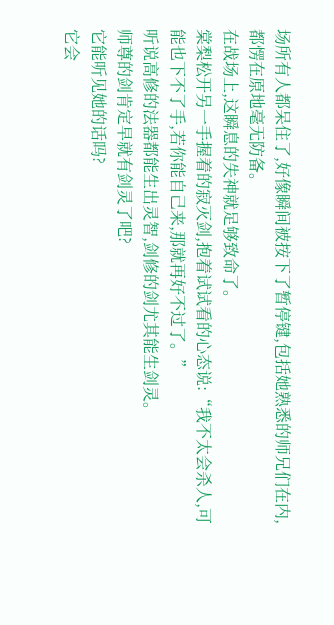场所有人都呆住了,好像瞬间被按下了暂停键,包括她熟悉的师兄们在内,都愣在原地毫无防备。
在战场上,这瞬息的失神就足够致命了。
棠梨松开另一手握着的寂灭剑,抱着试试看的心态说:“我不太会杀人,可能也下不了手,若你能自己来,那就再好不过了。”
听说高修的法器都能生出灵智,剑修的剑尤其能生剑灵。
师尊的剑肯定早就有剑灵了吧?
它能听见她的话吗?
它会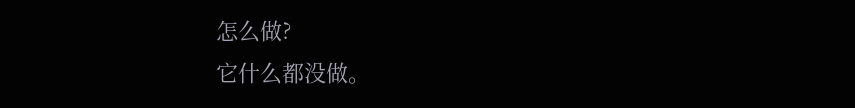怎么做?
它什么都没做。